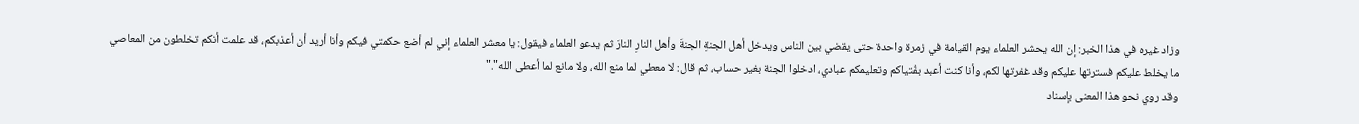وزاد غيره في هذا الخبر: إن الله يحشر العلماء يوم القيامة في زمرة واحدة حتى يقضي بين الناس ويدخل أهل الجنةِ الجنةَ وأهل النارِ النارَ ثم يدعو العلماء فيقول: يا معشر العلماء إني لم أضع حكمتي فيكم وأنا أريد أن أعذبكم، قد علمت أنكم تخلطون من المعاصي ما يخلط عليكم فسترتها عليكم وقد غفرتها لكم، وأنا كنت أعبد بفُتياكم وتعليمكم عبادي، ادخلوا الجنة بغير حساب، ثم قال: لا معطي لما منع الله، ولا مانع لما أعطى الله"."
وقد روي نحو هذا المعنى بإسناد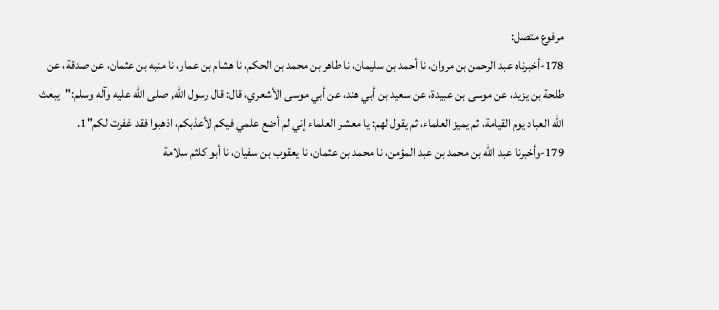مرفوع متصل:
178-أخبرناه عبد الرحمن بن مروان، نا أحمد بن سليمان، نا طاهر بن محمد بن الحكم، نا هشام بن عمار، نا منبه بن عثمان، عن صدقة، عن طلحة بن يزيد، عن موسى بن عبيدة، عن سعيد بن أبي هند، عن أبي موسى الأشعري، قال: قال رسول الله, صلى الله عليه وآله وسلم:"يبعث الله العباد يوم القيامة، ثم يميز العلماء، ثم يقول لهم: يا معشر العلماء إني لم أضع علمي فيكم لأعذبكم، اذهبوا فقد غفرت لكم"1.
179-وأخبرنا عبد الله بن محمد بن عبد المؤمن، نا محمد بن عثمان، نا يعقوب بن سفيان، نا أبو كلثم سلامة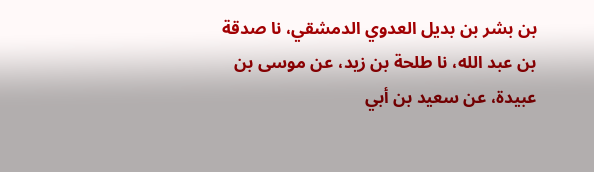بن بشر بن بديل العدوي الدمشقي، نا صدقة بن عبد الله، نا طلحة بن زيد، عن موسى بن عبيدة، عن سعيد بن أبي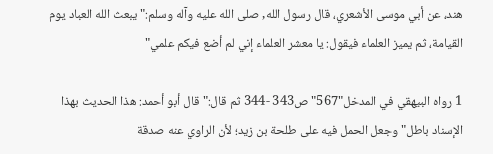هند، عن أبي موسى الأشعري، قال رسول الله, صلى الله عليه وآله وسلم:"يبعث الله العباد يوم القيامة، ثم يميز العلماء فيقول: يا معشر العلماء إني لم أضع فيكم علمي"

1 رواه البيهقي في المدخل"567"ص343 -344 ثم قال:"قال أبو أحمد: هذا الحديث بهذا الإسناد باطل"وجعل الحمل فيه على طلحة بن زيد؛ لأن الراوي عنه صدقة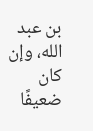بن عبد الله، وإن كان ضعيفًا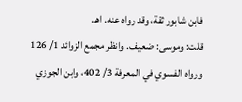فابن شابور ثقة، وقد رواه عنه. اهـ.
قلت: وموسى: ضعيف. وانظر مجمع الزوائد 1/ 126 ورواه الفسوي في المعرفة 3/ 402، وابن الجوزي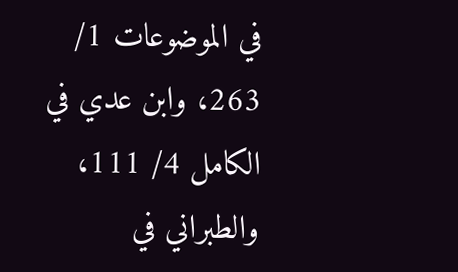في الموضوعات 1/ 263، وابن عدي في الكامل 4/ 111، والطبراني في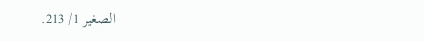الصغير 1/ 213.